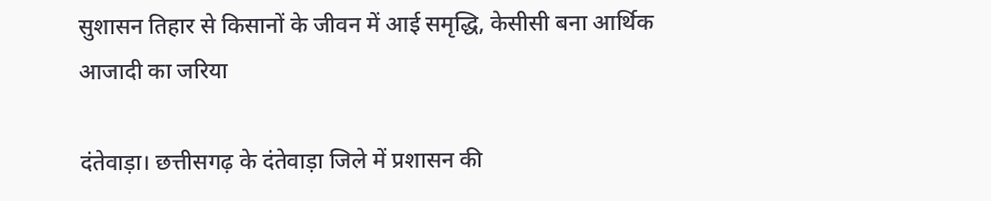सुशासन तिहार से किसानों के जीवन में आई समृद्धि, केसीसी बना आर्थिक आजादी का जरिया

दंतेवाड़ा। छत्तीसगढ़ के दंतेवाड़ा जिले में प्रशासन की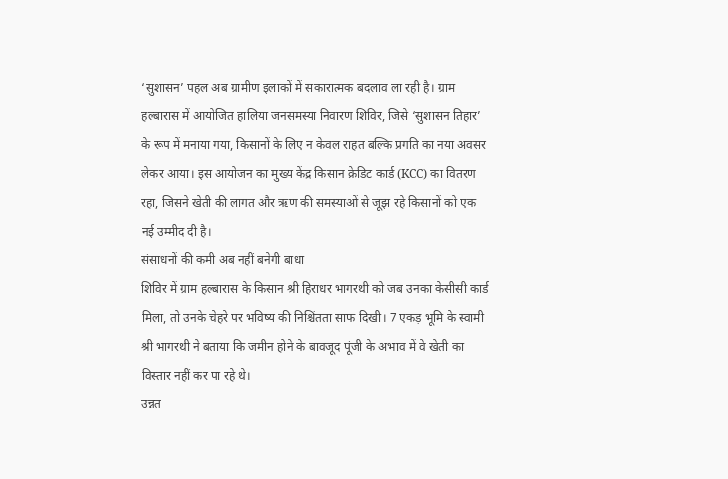‘सुशासन’ पहल अब ग्रामीण इलाकों में सकारात्मक बदलाव ला रही है। ग्राम हल्बारास में आयोजित हालिया जनसमस्या निवारण शिविर, जिसे ‘सुशासन तिहार’ के रूप में मनाया गया, किसानों के लिए न केवल राहत बल्कि प्रगति का नया अवसर लेकर आया। इस आयोजन का मुख्य केंद्र किसान क्रेडिट कार्ड (KCC) का वितरण रहा, जिसने खेती की लागत और ऋण की समस्याओं से जूझ रहे किसानों को एक नई उम्मीद दी है।
संसाधनों की कमी अब नहीं बनेगी बाधा
शिविर में ग्राम हल्बारास के किसान श्री हिराधर भागरथी को जब उनका केसीसी कार्ड मिला, तो उनके चेहरे पर भविष्य की निश्चिंतता साफ दिखी। 7 एकड़ भूमि के स्वामी श्री भागरथी ने बताया कि जमीन होने के बावजूद पूंजी के अभाव में वे खेती का विस्तार नहीं कर पा रहे थे।
उन्नत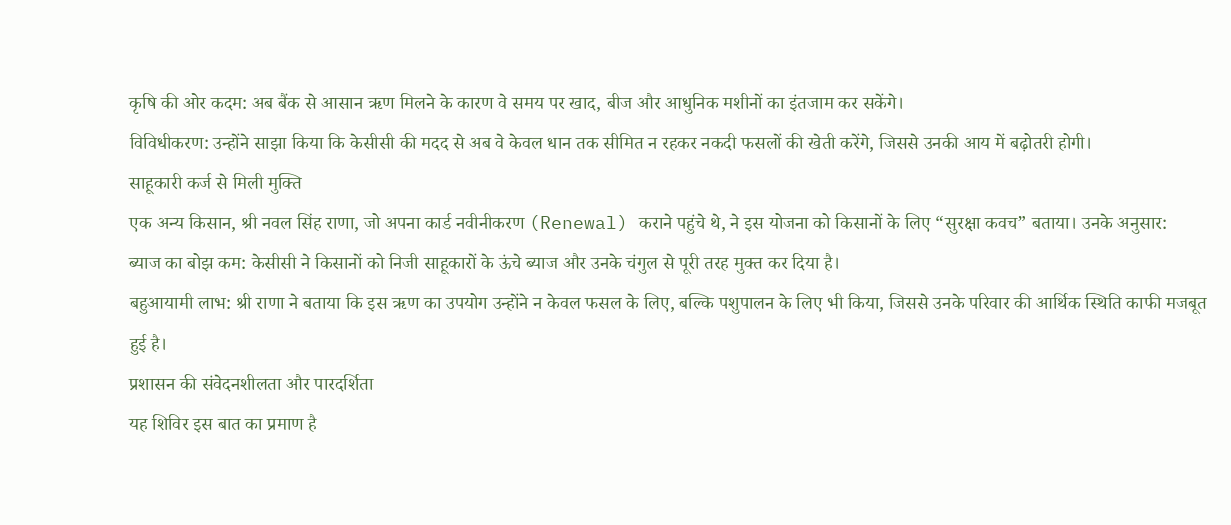कृषि की ओर कदम: अब बैंक से आसान ऋण मिलने के कारण वे समय पर खाद, बीज और आधुनिक मशीनों का इंतजाम कर सकेंगे।
विविधीकरण: उन्होंने साझा किया कि केसीसी की मदद से अब वे केवल धान तक सीमित न रहकर नकदी फसलों की खेती करेंगे, जिससे उनकी आय में बढ़ोतरी होगी।
साहूकारी कर्ज से मिली मुक्ति
एक अन्य किसान, श्री नवल सिंह राणा, जो अपना कार्ड नवीनीकरण (Renewal) कराने पहुंचे थे, ने इस योजना को किसानों के लिए “सुरक्षा कवच” बताया। उनके अनुसार:
ब्याज का बोझ कम: केसीसी ने किसानों को निजी साहूकारों के ऊंचे ब्याज और उनके चंगुल से पूरी तरह मुक्त कर दिया है।
बहुआयामी लाभ: श्री राणा ने बताया कि इस ऋण का उपयोग उन्होंने न केवल फसल के लिए, बल्कि पशुपालन के लिए भी किया, जिससे उनके परिवार की आर्थिक स्थिति काफी मजबूत हुई है।
प्रशासन की संवेदनशीलता और पारदर्शिता
यह शिविर इस बात का प्रमाण है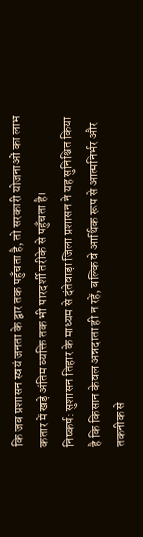कि जब प्रशासन स्वयं जनता के द्वार तक पहुँचता है, तो सरकारी योजनाओं का लाभ कतार में खड़े अंतिम व्यक्ति तक भी पारदर्शी तरीके से पहुँचता है।
निष्कर्ष: सुशासन तिहार के माध्यम से दंतेवाड़ा जिला प्रशासन ने यह सुनिश्चित किया है कि किसान केवल अन्नदाता ही न रहें, बल्कि वे आर्थिक रूप से आत्मनिर्भर और तकनीक से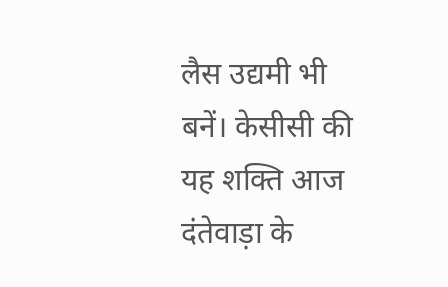लैस उद्यमी भी बनें। केसीसी की यह शक्ति आज दंतेवाड़ा के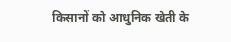किसानों को आधुनिक खेती के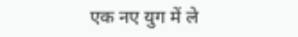एक नए युग में ले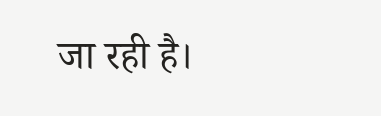जा रही है।